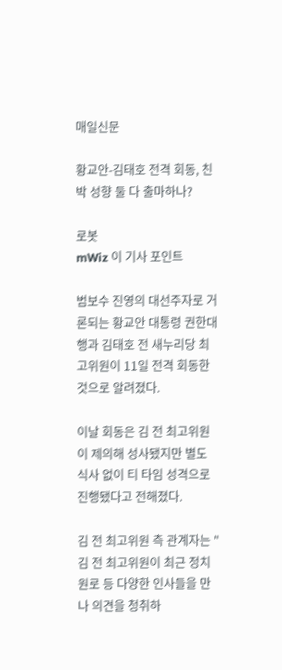매일신문

황교안-김태호 전격 회동, 친박 성향 둘 다 출마하나?

로봇
mWiz 이 기사 포인트

범보수 진영의 대선주자로 거론되는 황교안 대통령 권한대행과 김태호 전 새누리당 최고위원이 11일 전격 회동한 것으로 알려졌다.

이날 회동은 김 전 최고위원이 제의해 성사됐지만 별도 식사 없이 티 타임 성격으로 진행됐다고 전해졌다.

김 전 최고위원 측 관계자는 "김 전 최고위원이 최근 정치 원로 등 다양한 인사들을 만나 의견을 청취하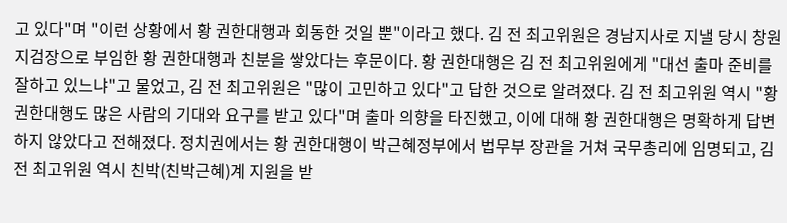고 있다"며 "이런 상황에서 황 권한대행과 회동한 것일 뿐"이라고 했다. 김 전 최고위원은 경남지사로 지낼 당시 창원지검장으로 부임한 황 권한대행과 친분을 쌓았다는 후문이다. 황 권한대행은 김 전 최고위원에게 "대선 출마 준비를 잘하고 있느냐"고 물었고, 김 전 최고위원은 "많이 고민하고 있다"고 답한 것으로 알려졌다. 김 전 최고위원 역시 "황 권한대행도 많은 사람의 기대와 요구를 받고 있다"며 출마 의향을 타진했고, 이에 대해 황 권한대행은 명확하게 답변하지 않았다고 전해졌다. 정치권에서는 황 권한대행이 박근혜정부에서 법무부 장관을 거쳐 국무총리에 임명되고, 김 전 최고위원 역시 친박(친박근혜)계 지원을 받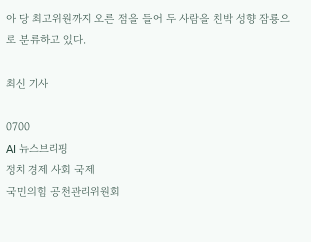아 당 최고위원까지 오른 점을 들어 두 사람을 친박 성향 잠룡으로 분류하고 있다.

최신 기사

0700
AI 뉴스브리핑
정치 경제 사회 국제
국민의힘 공천관리위원회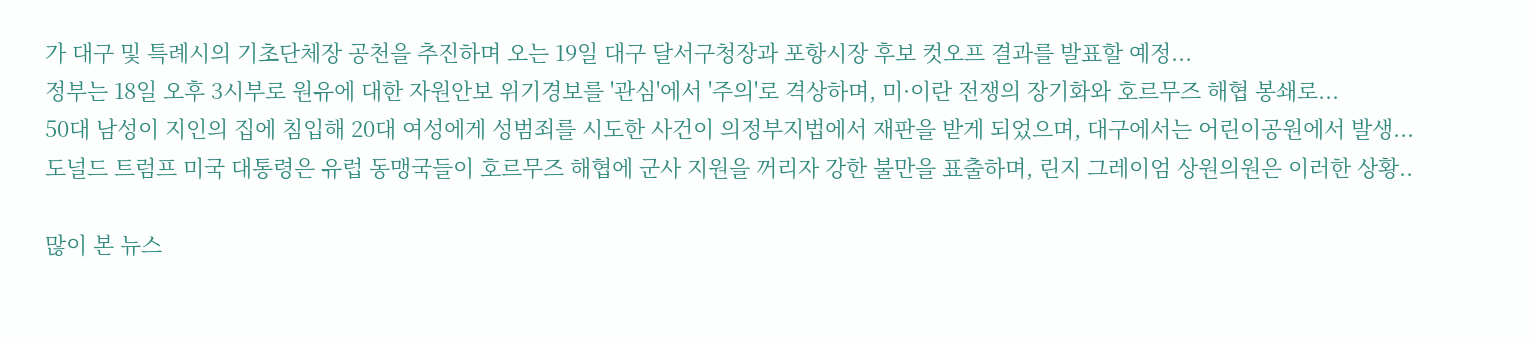가 대구 및 특례시의 기초단체장 공천을 추진하며 오는 19일 대구 달서구청장과 포항시장 후보 컷오프 결과를 발표할 예정...
정부는 18일 오후 3시부로 원유에 대한 자원안보 위기경보를 '관심'에서 '주의'로 격상하며, 미·이란 전쟁의 장기화와 호르무즈 해협 봉쇄로...
50대 남성이 지인의 집에 침입해 20대 여성에게 성범죄를 시도한 사건이 의정부지법에서 재판을 받게 되었으며, 대구에서는 어린이공원에서 발생...
도널드 트럼프 미국 대통령은 유럽 동맹국들이 호르무즈 해협에 군사 지원을 꺼리자 강한 불만을 표출하며, 린지 그레이엄 상원의원은 이러한 상황..

많이 본 뉴스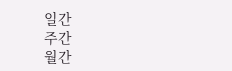일간
주간
월간